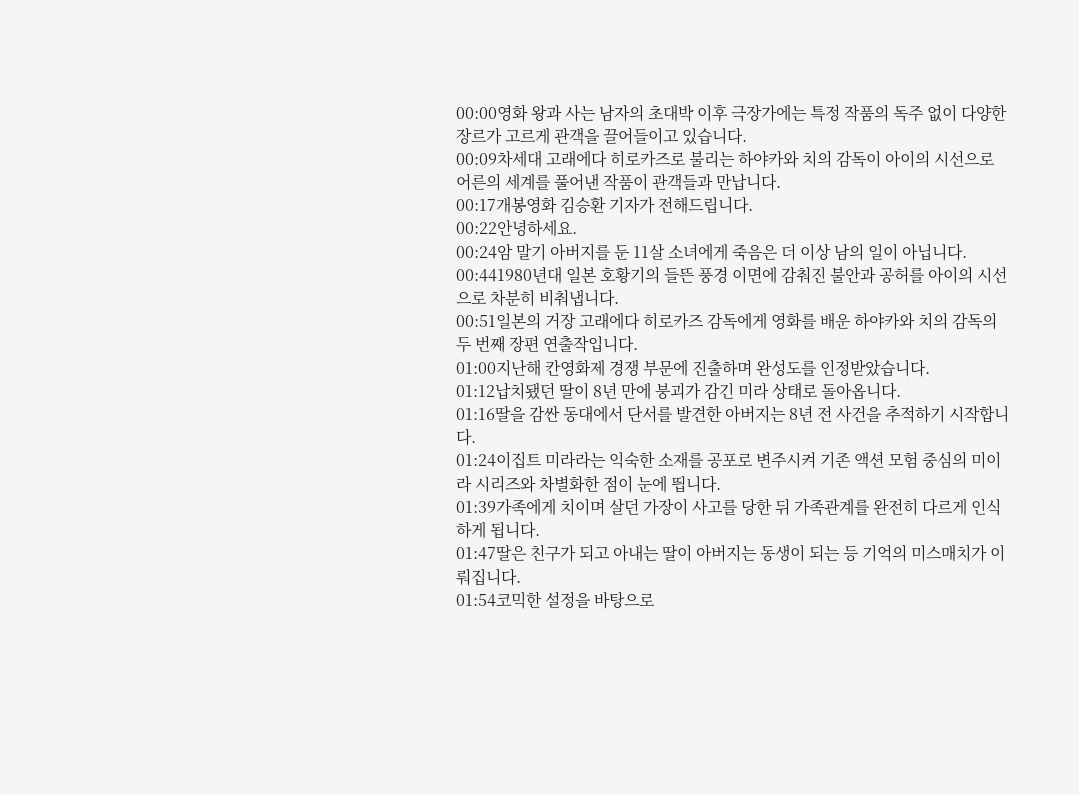00:00영화 왕과 사는 남자의 초대박 이후 극장가에는 특정 작품의 독주 없이 다양한 장르가 고르게 관객을 끌어들이고 있습니다.
00:09차세대 고래에다 히로카즈로 불리는 하야카와 치의 감독이 아이의 시선으로 어른의 세계를 풀어낸 작품이 관객들과 만납니다.
00:17개봉영화 김승환 기자가 전해드립니다.
00:22안녕하세요.
00:24암 말기 아버지를 둔 11살 소녀에게 죽음은 더 이상 남의 일이 아닙니다.
00:441980년대 일본 호황기의 들뜬 풍경 이면에 감춰진 불안과 공허를 아이의 시선으로 차분히 비춰냅니다.
00:51일본의 거장 고래에다 히로카즈 감독에게 영화를 배운 하야카와 치의 감독의 두 번째 장편 연출작입니다.
01:00지난해 칸영화제 경쟁 부문에 진출하며 완성도를 인정받았습니다.
01:12납치됐던 딸이 8년 만에 붕괴가 감긴 미라 상태로 돌아옵니다.
01:16딸을 감싼 동대에서 단서를 발견한 아버지는 8년 전 사건을 추적하기 시작합니다.
01:24이집트 미라라는 익숙한 소재를 공포로 변주시켜 기존 액션 모험 중심의 미이라 시리즈와 차별화한 점이 눈에 띕니다.
01:39가족에게 치이며 살던 가장이 사고를 당한 뒤 가족관계를 완전히 다르게 인식하게 됩니다.
01:47딸은 친구가 되고 아내는 딸이 아버지는 동생이 되는 등 기억의 미스매치가 이뤄집니다.
01:54코믹한 설정을 바탕으로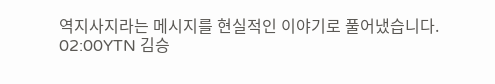역지사지라는 메시지를 현실적인 이야기로 풀어냈습니다.
02:00YTN 김승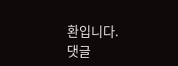환입니다.
댓글